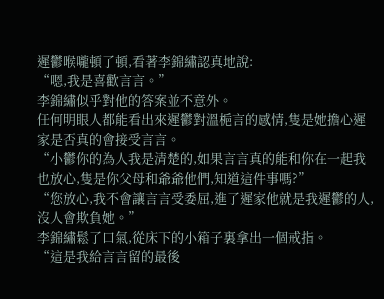遲鬱喉嚨頓了頓,看著李錦繡認真地說:
“嗯,我是喜歡言言。”
李錦繡似乎對他的答案並不意外。
任何明眼人都能看出來遲鬱對溫梔言的感情,隻是她擔心遲家是否真的會接受言言。
“小鬱你的為人我是清楚的,如果言言真的能和你在一起我也放心,隻是你父母和爺爺他們,知道這件事嗎?”
“您放心,我不會讓言言受委屈,進了遲家他就是我遲鬱的人,沒人會欺負她。”
李錦繡鬆了口氣,從床下的小箱子裏拿出一個戒指。
“這是我給言言留的最後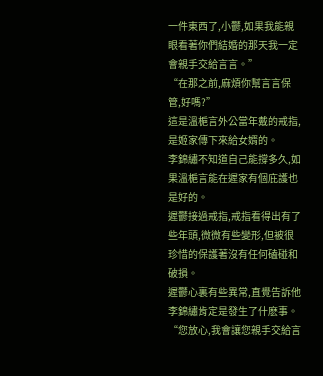一件東西了,小鬱,如果我能親眼看著你們結婚的那天我一定會親手交給言言。”
“在那之前,麻煩你幫言言保管,好嗎?”
這是溫梔言外公當年戴的戒指,是姬家傳下來給女婿的。
李錦繡不知道自己能撐多久,如果溫梔言能在遲家有個庇護也是好的。
遲鬱接過戒指,戒指看得出有了些年頭,微微有些變形,但被很珍惜的保護著沒有任何磕碰和破損。
遲鬱心裏有些異常,直覺告訴他李錦繡肯定是發生了什麽事。
“您放心,我會讓您親手交給言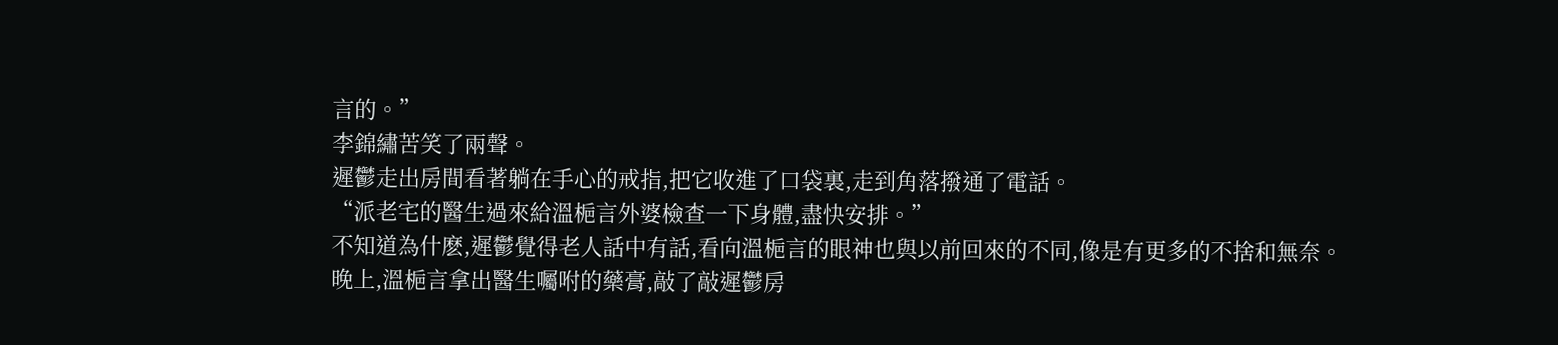言的。”
李錦繡苦笑了兩聲。
遲鬱走出房間看著躺在手心的戒指,把它收進了口袋裏,走到角落撥通了電話。
“派老宅的醫生過來給溫梔言外婆檢查一下身體,盡快安排。”
不知道為什麽,遲鬱覺得老人話中有話,看向溫梔言的眼神也與以前回來的不同,像是有更多的不捨和無奈。
晚上,溫梔言拿出醫生囑咐的藥膏,敲了敲遲鬱房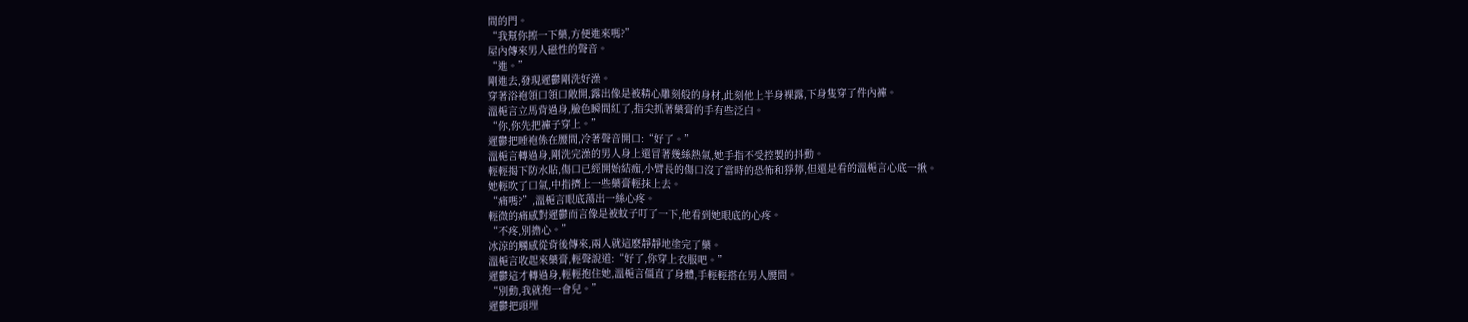間的門。
“我幫你擦一下藥,方便進來嗎?”
屋內傳來男人磁性的聲音。
“進。”
剛進去,發現遲鬱剛洗好澡。
穿著浴袍領口領口敞開,露出像是被精心雕刻般的身材,此刻他上半身裸露,下身隻穿了件內褲。
溫梔言立馬背過身,臉色瞬間紅了,指尖抓著藥膏的手有些泛白。
“你,你先把褲子穿上。”
遲鬱把睡袍係在腰間,冷著聲音開口:“好了。”
溫梔言轉過身,剛洗完澡的男人身上還冒著幾絲熱氣,她手指不受控製的抖動。
輕輕揭下防水貼,傷口已經開始結痂,小臂長的傷口沒了當時的恐怖和猙獰,但還是看的溫梔言心底一揪。
她輕吹了口氣,中指擠上一些藥膏輕抹上去。
“痛嗎?”,溫梔言眼底蕩出一絲心疼。
輕微的痛感對遲鬱而言像是被蚊子叮了一下,他看到她眼底的心疼。
“不疼,別擔心。”
冰涼的觸感從背後傳來,兩人就這麽靜靜地塗完了藥。
溫梔言收起來藥膏,輕聲說道:“好了,你穿上衣服吧。”
遲鬱這才轉過身,輕輕抱住她,溫梔言僵直了身體,手輕輕搭在男人腰間。
“別動,我就抱一會兒。”
遲鬱把頭埋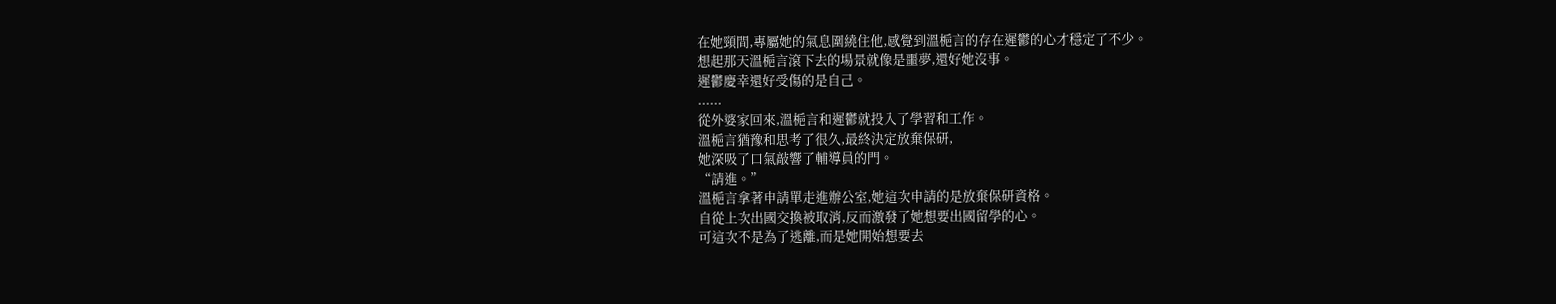在她頸間,專屬她的氣息圍繞住他,感覺到溫梔言的存在遲鬱的心才穩定了不少。
想起那天溫梔言滾下去的場景就像是噩夢,還好她沒事。
遲鬱慶幸還好受傷的是自己。
......
從外婆家回來,溫梔言和遲鬱就投入了學習和工作。
溫梔言猶豫和思考了很久,最終決定放棄保研,
她深吸了口氣敲響了輔導員的門。
“請進。”
溫梔言拿著申請單走進辦公室,她這次申請的是放棄保研資格。
自從上次出國交換被取消,反而激發了她想要出國留學的心。
可這次不是為了逃離,而是她開始想要去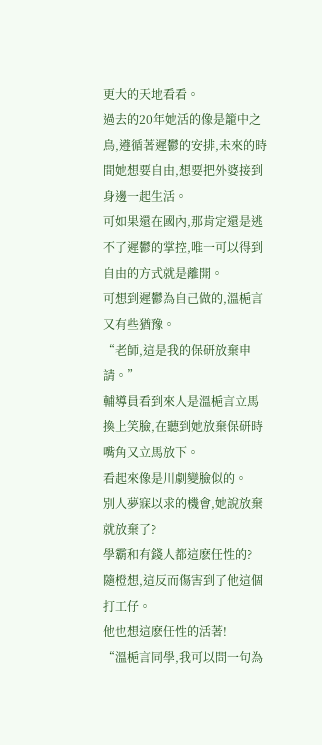更大的天地看看。
過去的20年她活的像是籠中之鳥,遵循著遲鬱的安排,未來的時間她想要自由,想要把外婆接到身邊一起生活。
可如果還在國內,那肯定還是逃不了遲鬱的掌控,唯一可以得到自由的方式就是離開。
可想到遲鬱為自己做的,溫梔言又有些猶豫。
“老師,這是我的保研放棄申請。”
輔導員看到來人是溫梔言立馬換上笑臉,在聽到她放棄保研時嘴角又立馬放下。
看起來像是川劇變臉似的。
別人夢寐以求的機會,她說放棄就放棄了?
學霸和有錢人都這麽任性的?
隨橙想,這反而傷害到了他這個打工仔。
他也想這麽任性的活著!
“溫梔言同學,我可以問一句為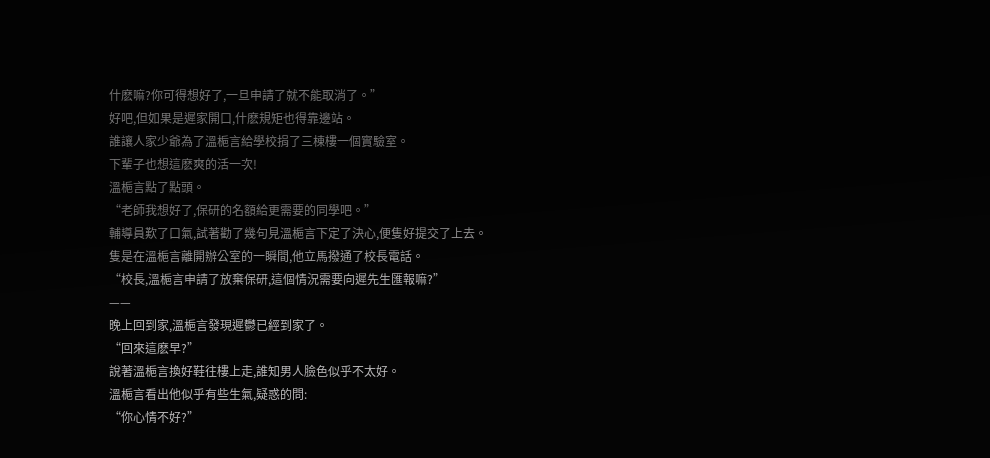什麽嘛?你可得想好了,一旦申請了就不能取消了。”
好吧,但如果是遲家開口,什麽規矩也得靠邊站。
誰讓人家少爺為了溫梔言給學校捐了三棟樓一個實驗室。
下輩子也想這麽爽的活一次!
溫梔言點了點頭。
“老師我想好了,保研的名額給更需要的同學吧。”
輔導員歎了口氣,試著勸了幾句見溫梔言下定了決心,便隻好提交了上去。
隻是在溫梔言離開辦公室的一瞬間,他立馬撥通了校長電話。
“校長,溫梔言申請了放棄保研,這個情況需要向遲先生匯報嘛?”
——
晚上回到家,溫梔言發現遲鬱已經到家了。
“回來這麽早?”
說著溫梔言換好鞋往樓上走,誰知男人臉色似乎不太好。
溫梔言看出他似乎有些生氣,疑惑的問:
“你心情不好?”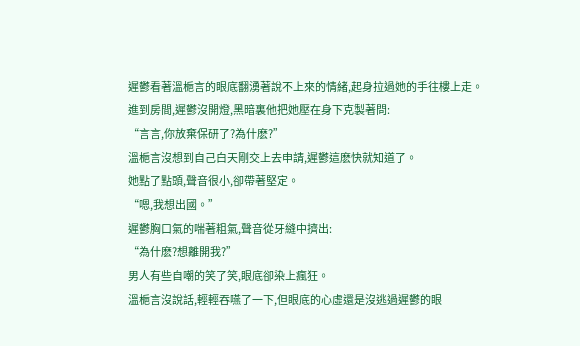遲鬱看著溫梔言的眼底翻湧著說不上來的情緒,起身拉過她的手往樓上走。
進到房間,遲鬱沒開燈,黑暗裏他把她壓在身下克製著問:
“言言,你放棄保研了?為什麽?”
溫梔言沒想到自己白天剛交上去申請,遲鬱這麽快就知道了。
她點了點頭,聲音很小,卻帶著堅定。
“嗯,我想出國。”
遲鬱胸口氣的喘著粗氣,聲音從牙縫中擠出:
“為什麽?想離開我?”
男人有些自嘲的笑了笑,眼底卻染上瘋狂。
溫梔言沒說話,輕輕吞嚥了一下,但眼底的心虛還是沒逃過遲鬱的眼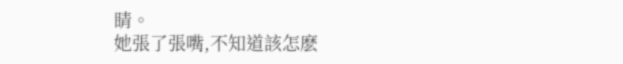睛。
她張了張嘴,不知道該怎麽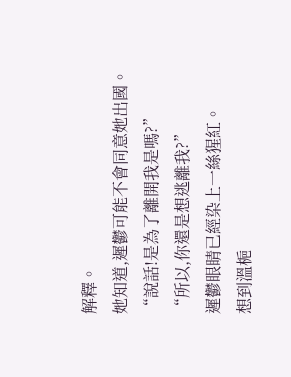解釋。
她知道,遲鬱可能不會同意她出國。
“說話!是為了離開我是嗎?”
“所以,你還是想逃離我?”
遲鬱眼睛已經染上一絲猩紅。
想到溫梔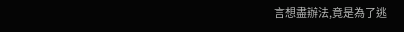言想盡辦法,竟是為了逃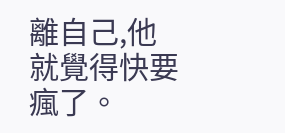離自己,他就覺得快要瘋了。